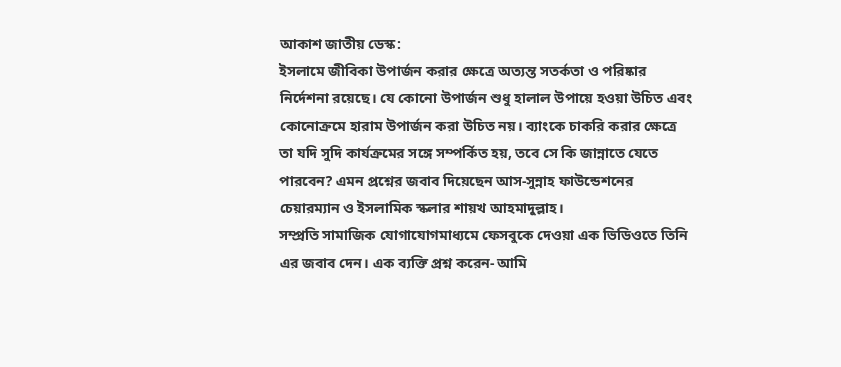আকাশ জাতীয় ডেস্ক:
ইসলামে জীবিকা উপার্জন করার ক্ষেত্রে অত্যন্ত সতর্কতা ও পরিষ্কার নির্দেশনা রয়েছে। যে কোনো উপার্জন শুধু হালাল উপায়ে হওয়া উচিত এবং কোনোক্রমে হারাম উপার্জন করা উচিত নয়। ব্যাংকে চাকরি করার ক্ষেত্রে তা যদি সুদি কার্যক্রমের সঙ্গে সম্পর্কিত হয়, তবে সে কি জান্নাতে যেতে পারবেন? এমন প্রশ্নের জবাব দিয়েছেন আস-সুন্নাহ ফাউন্ডেশনের চেয়ারম্যান ও ইসলামিক স্কলার শায়খ আহমাদুল্লাহ।
সম্প্রতি সামাজিক যোগাযোগমাধ্যমে ফেসবুকে দেওয়া এক ভিডিওতে তিনি এর জবাব দেন। এক ব্যক্তি প্রশ্ন করেন- আমি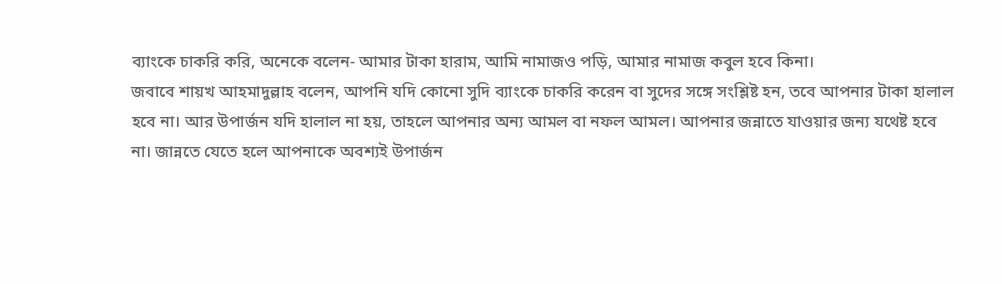ব্যাংকে চাকরি করি, অনেকে বলেন- আমার টাকা হারাম, আমি নামাজও পড়ি, আমার নামাজ কবুল হবে কিনা।
জবাবে শায়খ আহমাদুল্লাহ বলেন, আপনি যদি কোনো সুদি ব্যাংকে চাকরি করেন বা সুদের সঙ্গে সংশ্লিষ্ট হন, তবে আপনার টাকা হালাল হবে না। আর উপার্জন যদি হালাল না হয়, তাহলে আপনার অন্য আমল বা নফল আমল। আপনার জন্নাতে যাওয়ার জন্য যথেষ্ট হবে না। জান্নতে যেতে হলে আপনাকে অবশ্যই উপার্জন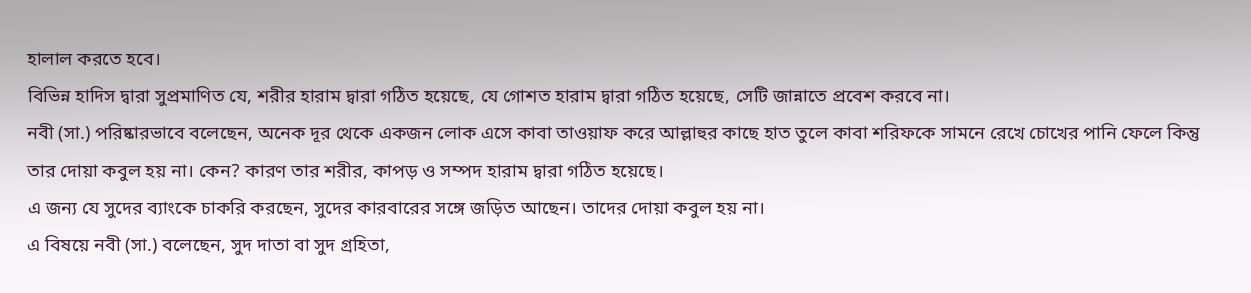হালাল করতে হবে।
বিভিন্ন হাদিস দ্বারা সুপ্রমাণিত যে, শরীর হারাম দ্বারা গঠিত হয়েছে, যে গোশত হারাম দ্বারা গঠিত হয়েছে, সেটি জান্নাতে প্রবেশ করবে না।
নবী (সা.) পরিষ্কারভাবে বলেছেন, অনেক দূর থেকে একজন লোক এসে কাবা তাওয়াফ করে আল্লাহুর কাছে হাত তুলে কাবা শরিফকে সামনে রেখে চোখের পানি ফেলে কিন্তু তার দোয়া কবুল হয় না। কেন? কারণ তার শরীর, কাপড় ও সম্পদ হারাম দ্বারা গঠিত হয়েছে।
এ জন্য যে সুদের ব্যাংকে চাকরি করছেন, সুদের কারবারের সঙ্গে জড়িত আছেন। তাদের দোয়া কবুল হয় না।
এ বিষয়ে নবী (সা.) বলেছেন, সুদ দাতা বা সুদ গ্রহিতা,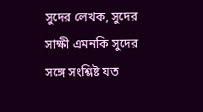সুদের লেখক, সুদের সাক্ষী এমনকি সুদের সঙ্গে সংশ্লিষ্ট যত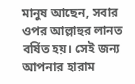মানুষ আছেন, সবার ওপর আল্লাহুর লানত বর্ষিত হয়। সেই জন্য আপনার হারাম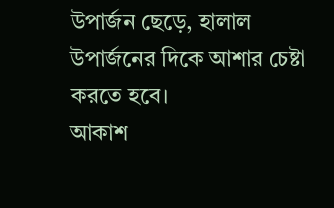উপার্জন ছেড়ে, হালাল উপার্জনের দিকে আশার চেষ্টা করতে হবে।
আকাশ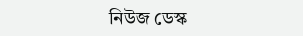নিউজ ডেস্ক